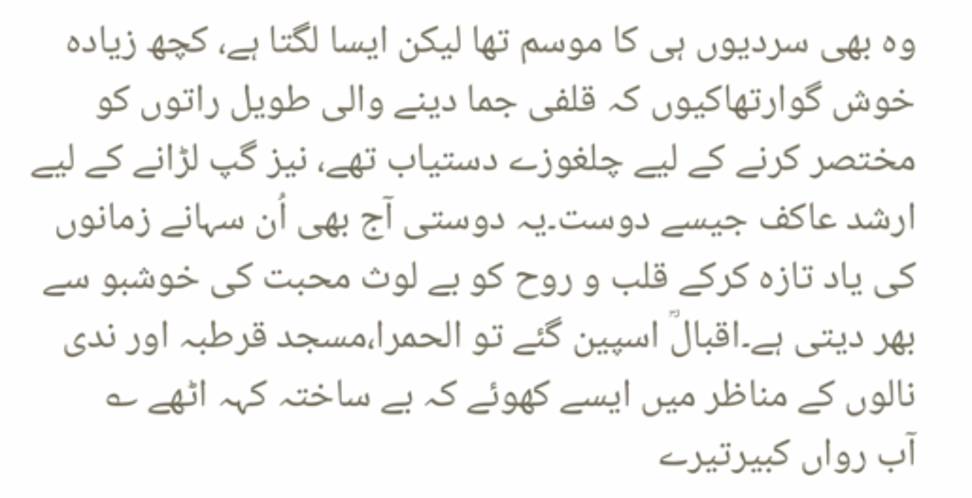وہ بھی سردیوں ہی کا موسم تھا لیکن ایسا لگتا ہے، کچھ زیادہ خوش گوارتھاکیوں کہ قلفی جما دینے والی طویل راتوں کو مختصر کرنے کے لیے چلغوزے دستیاب تھے، نیز گپ لڑانے کے لیے ارشد عاکف جیسے دوست۔یہ دوستی آج بھی اُن سہانے زمانوں کی یاد تازہ کرکے قلب و روح کو بے لوث محبت کی خوشبو سے بھر دیتی ہے۔اقبالؒ اسپین گئے تو الحمرا،مسجد قرطبہ اور ندی نالوں کے مناظر میں ایسے کھوئے کہ بے ساختہ کہہ اٹھے ؎
آب رواں کبیرتیرے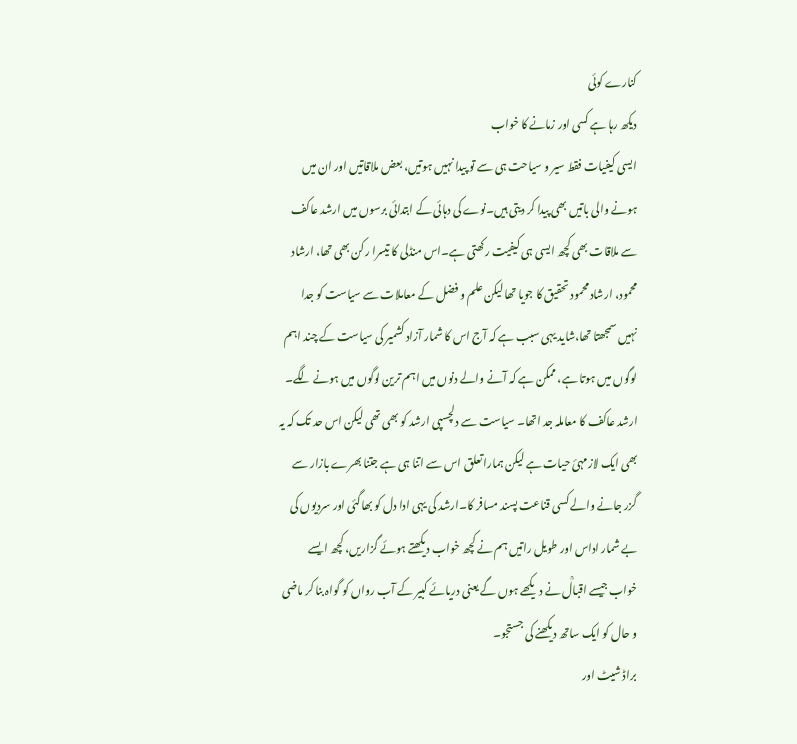کنارے کوئی
دیکھ رہا ہے کسی اور زمانے کا خواب
ایسی کیفیات فقط سیر و سیاحت ہی سے تو پیدا نہیں ہوتیں، بعض ملاقاتیں اور ان میں ہونے والی باتیں بھی پیدا کر دیتی ہیں۔نوے کی دہائی کے ابتدائی برسوں میں ارشد عاکف سے ملاقات بھی کچھ ایسی ہی کیفیت رکھتی ہے۔اس منڈلی کا تیسرا رکن بھی تھا، ارشاد محمود، ارشاد محمود تحقیق کا جویا تھا لیکن علم و فضل کے معاملات سے سیاست کو جدا نہیں سمجھتا تھا،شاید یہی سبب ہے کہ آج اس کا شمار آزاد کشمیر کی سیاست کے چند اہم لوگوں میں ہوتا ہے، ممکن ہے کہ آنے والے دنوں میں اہم ترین لوگوں میں ہونے لگے۔ ارشد عاکف کا معاملہ جد اتھا۔ سیاست سے دلچسپی ارشد کو بھی تھی لیکن اس حد تک کہ یہ بھی ایک لازمہئ حیات ہے لیکن ہمارا تعلق اس سے اتنا ہی ہے جتنا بھرے بازار سے گزر جانے والے کسی قناعت پسند مسافر کا۔ارشد کی یہی ادا دل کو بھاگئی اور سردیوں کی بے شمار اداس اور طویل راتیں ہم نے کچھ خواب دیکھتے ہوئے گزاریں، کچھ ایسے خواب جیسے اقبالؒ نے دیکھے ہوں گے یعنی دریائے کبیر کے آب رواں کو گواہ بنا کر ماضی و حال کو ایک ساتھ دیکھنے کی جستجو۔
براڈ شیٹ اور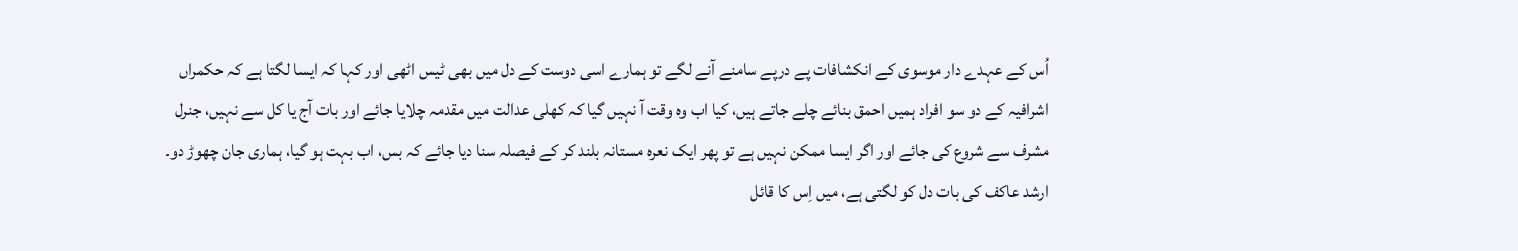اُس کے عہدے دار موسوی کے انکشافات پے درپے سامنے آنے لگے تو ہمارے اسی دوست کے دل میں بھی ٹیس اٹھی اور کہا کہ ایسا لگتا ہے کہ حکمراں اشرافیہ کے دو سو افراد ہمیں احمق بنائے چلے جاتے ہیں، کیا اب وہ وقت آ نہیں گیا کہ کھلی عدالت میں مقدمہ چلایا جائے اور بات آج یا کل سے نہیں، جنرل مشرف سے شروع کی جائے اور اگر ایسا ممکن نہیں ہے تو پھر ایک نعرہ مستانہ بلند کر کے فیصلہ سنا دیا جائے کہ بس، اب بہت ہو گیا، ہماری جان چھوڑ دو۔
ارشد عاکف کی بات دل کو لگتی ہے، میں اِس کا قائل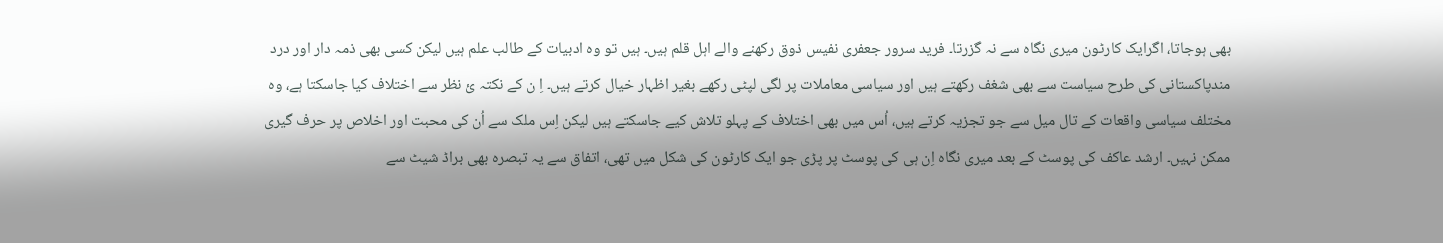بھی ہوجاتا، اگرایک کارٹون میری نگاہ سے نہ گزرتا۔ فرید سرور جعفری نفیس ذوق رکھنے والے اہل قلم ہیں۔ ہیں تو وہ ادبیات کے طالب علم ہیں لیکن کسی بھی ذمہ دار اور درد مندپاکستانی کی طرح سیاست سے بھی شغف رکھتے ہیں اور سیاسی معاملات پر لگی لپٹی رکھے بغیر اظہار خیال کرتے ہیں۔ اِ ن کے نکتہ ئ نظر سے اختلاف کیا جاسکتا ہے، وہ مختلف سیاسی واقعات کے تال میل سے جو تجزیہ کرتے ہیں، اُس میں بھی اختلاف کے پہلو تلاش کیے جاسکتے ہیں لیکن اِس ملک سے اُن کی محبت اور اخلاص پر حرف گیری ممکن نہیں۔ ارشد عاکف کی پوسٹ کے بعد میری نگاہ اِن ہی کی پوسٹ پر پڑی جو ایک کارٹون کی شکل میں تھی، اتفاق سے یہ تبصرہ بھی براڈ شیٹ سے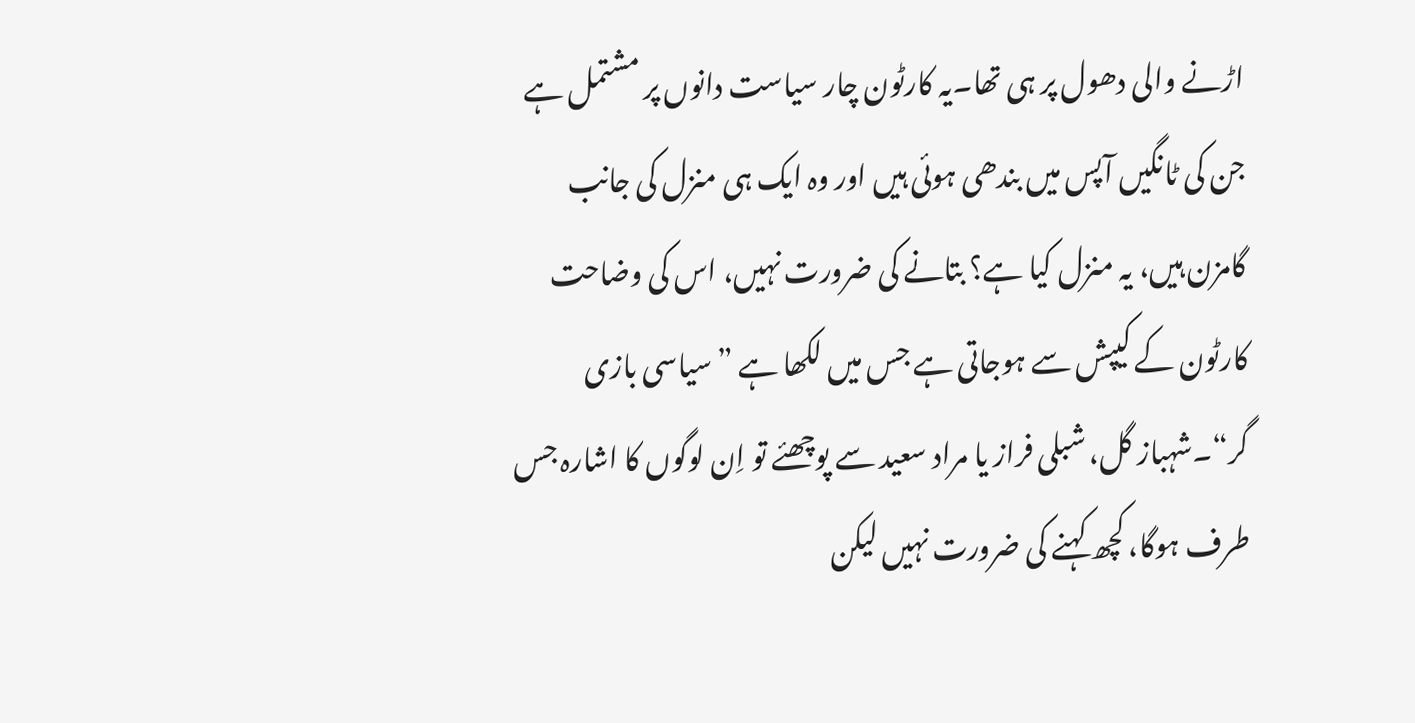اڑنے والی دھول پر ہی تھا۔یہ کارٹون چار سیاست دانوں پر مشتمل ہے جن کی ٹانگیں آپس میں بندھی ہوئی ہیں اور وہ ایک ہی منزل کی جانب گامزن ہیں، یہ منزل کیا ہے؟ بتانے کی ضرورت نہیں، اس کی وضاحت کارٹون کے کیپش سے ہوجاتی ہے جس میں لکھا ہے ”سیاسی بازی گر“۔شہباز گل، شبلی فراز یا مراد سعید سے پوچھئے تو اِن لوگوں کا اشارہ جس طرف ہوگا، کچھ کہنے کی ضرورت نہیں لیکن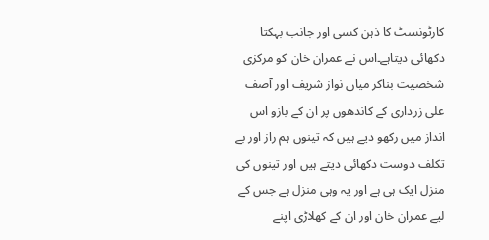کارٹونسٹ کا ذہن کسی اور جانب بہکتا دکھائی دیتاہے۔اس نے عمران خان کو مرکزی شخصیت بناکر میاں نواز شریف اور آصف علی زرداری کے کاندھوں پر ان کے بازو اس انداز میں رکھو دیے ہیں کہ تینوں ہم راز اور بے تکلف دوست دکھائی دیتے ہیں اور تینوں کی منزل ایک ہی ہے اور یہ وہی منزل ہے جس کے لیے عمران خان اور ان کے کھلاڑی اپنے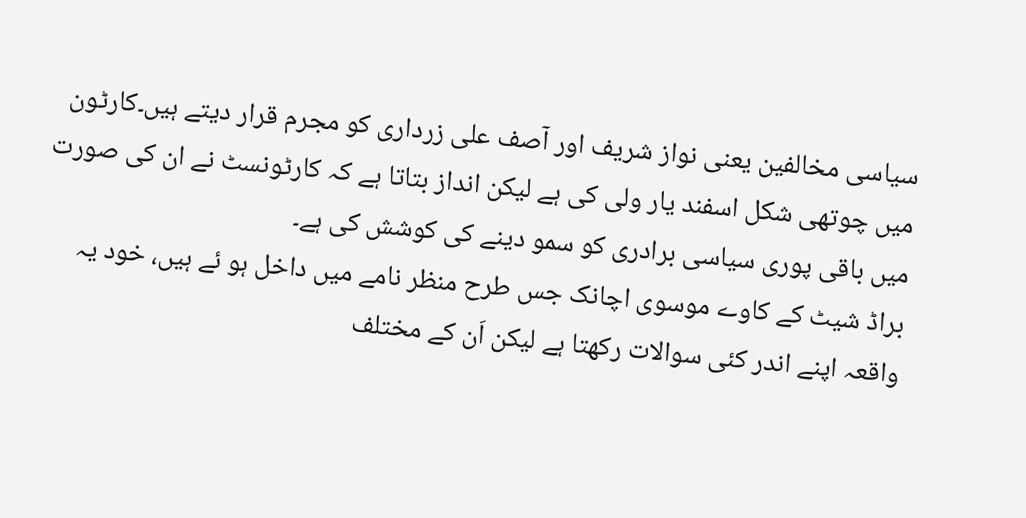سیاسی مخالفین یعنی نواز شریف اور آصف علی زرداری کو مجرم قرار دیتے ہیں۔کارٹون میں چوتھی شکل اسفند یار ولی کی ہے لیکن انداز بتاتا ہے کہ کارٹونسٹ نے ان کی صورت میں باقی پوری سیاسی برادری کو سمو دینے کی کوشش کی ہے۔
براڈ شیٹ کے کاوے موسوی اچانک جس طرح منظر نامے میں داخل ہو ئے ہیں، خود یہ واقعہ اپنے اندر کئی سوالات رکھتا ہے لیکن اَن کے مختلف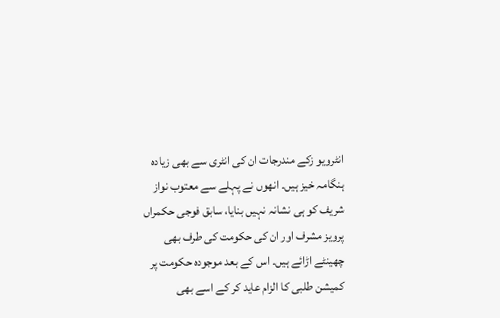انٹرویو زکے مندرجات ان کی انٹری سے بھی زیادہ ہنگامہ خیز ہیں۔ انھوں نے پہلے سے معتوب نواز شریف کو ہی نشانہ نہیں بنایا، سابق فوجی حکمراں پرویز مشرف اور ان کی حکومت کی طرف بھی چھینٹے اڑائے ہیں۔ اس کے بعد موجودہ حکومت پر کمیشن طلبی کا الزام عاید کر کے اسے بھی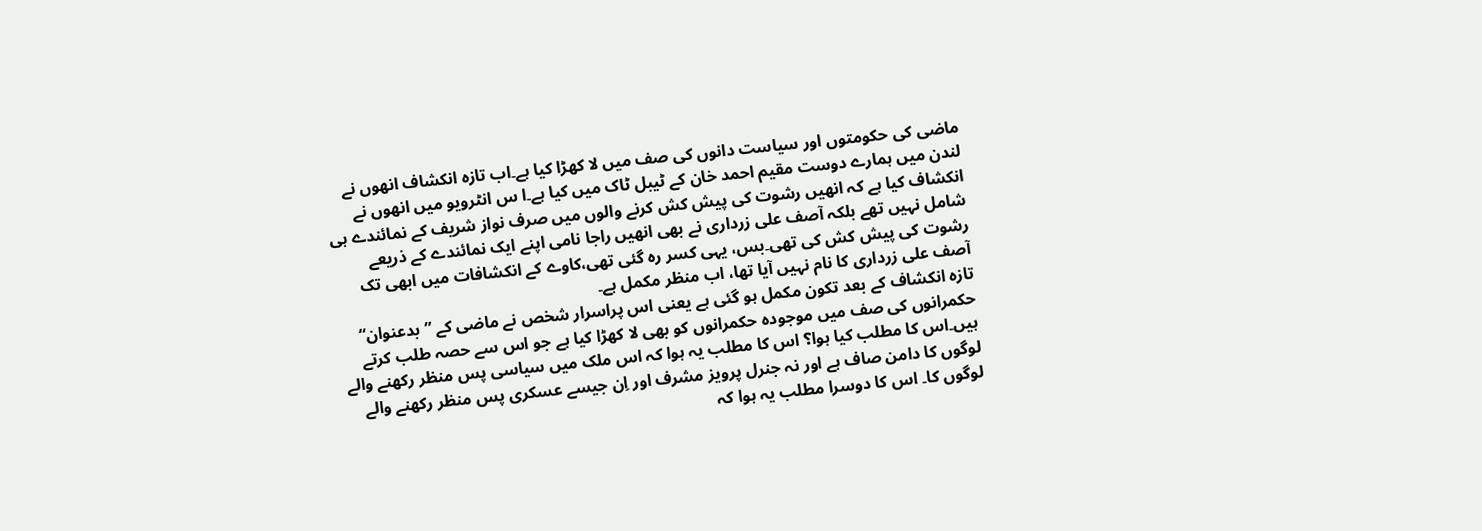ماضی کی حکومتوں اور سیاست دانوں کی صف میں لا کھڑا کیا ہے۔اب تازہ انکشاف انھوں نے لندن میں ہمارے دوست مقیم احمد خان کے ٹیبل ٹاک میں کیا ہے۔ا س انٹرویو میں انھوں نے انکشاف کیا ہے کہ انھیں رشوت کی پیش کش کرنے والوں میں صرف نواز شریف کے نمائندے ہی شامل نہیں تھے بلکہ آصف علی زرداری نے بھی انھیں راجا نامی اپنے ایک نمائندے کے ذریعے رشوت کی پیش کش کی تھی۔بس، یہی کسر رہ گئی تھی،کاوے کے انکشافات میں ابھی تک آصف علی زرداری کا نام نہیں آیا تھا، اب منظر مکمل ہے۔
تازہ انکشاف کے بعد تکون مکمل ہو گئی ہے یعنی اس پراسرار شخص نے ماضی کے ”بدعنوان“ حکمرانوں کی صف میں موجودہ حکمرانوں کو بھی لا کھڑا کیا ہے جو اس سے حصہ طلب کرتے ہیں۔اس کا مطلب کیا ہوا؟ اس کا مطلب یہ ہوا کہ اس ملک میں سیاسی پس منظر رکھنے والے لوگوں کا دامن صاف ہے اور نہ جنرل پرویز مشرف اور اِن جیسے عسکری پس منظر رکھنے والے لوگوں کا۔ اس کا دوسرا مطلب یہ ہوا کہ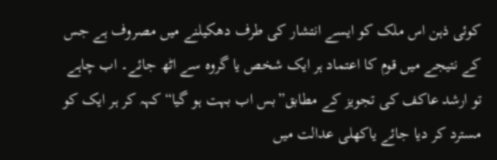کوئی ذہن اس ملک کو ایسے انتشار کی طرف دھکیلنے میں مصروف ہے جس کے نتیجے میں قوم کا اعتماد ہر ایک شخص یا گروہ سے اٹھ جائے۔ اب چاہے تو ارشد عاکف کی تجویز کے مطابق”بس اب بہت ہو گیا“ کہہ کر ہر ایک کو مسترد کر دیا جائے یاکھلی عدالت میں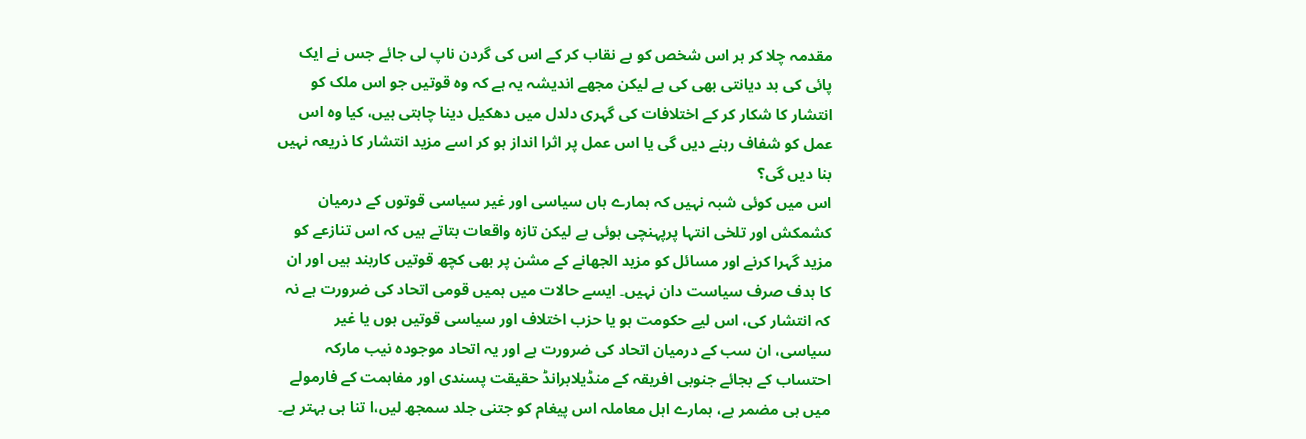مقدمہ چلا کر ہر اس شخص کو بے نقاب کر کے اس کی گردن ناپ لی جائے جس نے ایک پائی کی بد دیانتی بھی کی ہے لیکن مجھے اندیشہ یہ ہے کہ وہ قوتیں جو اس ملک کو انتشار کا شکار کر کے اختلافات کی گہری دلدل میں دھکیل دینا چاہتی ہیں، کیا وہ اس عمل کو شفاف رہنے دیں گی یا اس عمل پر اثرا انداز ہو کر اسے مزید انتشار کا ذریعہ نہیں بنا دیں گی؟
اس میں کوئی شبہ نہیں کہ ہمارے ہاں سیاسی اور غیر سیاسی قوتوں کے درمیان کشمکش اور تلخی انتہا پرپہنچی ہوئی ہے لیکن تازہ واقعات بتاتے ہیں کہ اس تنازعے کو مزید گہرا کرنے اور مسائل کو مزید الجھانے کے مشن پر بھی کچھ قوتیں کاربند ہیں اور ان کا ہدف صرف سیاست دان نہیں۔ ایسے حالات میں ہمیں قومی اتحاد کی ضرورت ہے نہ کہ انتشار کی، اس لیے حکومت ہو یا حزب اختلاف اور سیاسی قوتیں ہوں یا غیر سیاسی، ان سب کے درمیان اتحاد کی ضرورت ہے اور یہ اتحاد موجودہ نیب مارکہ احتساب کے بجائے جنوبی افریقہ کے منڈیلابرانڈ حقیقت پسندی اور مفاہمت کے فارمولے میں ہی مضمر ہے، ہمارے اہل معاملہ اس پیغام کو جتنی جلد سمجھ لیں،ا تنا ہی بہتر ہے۔